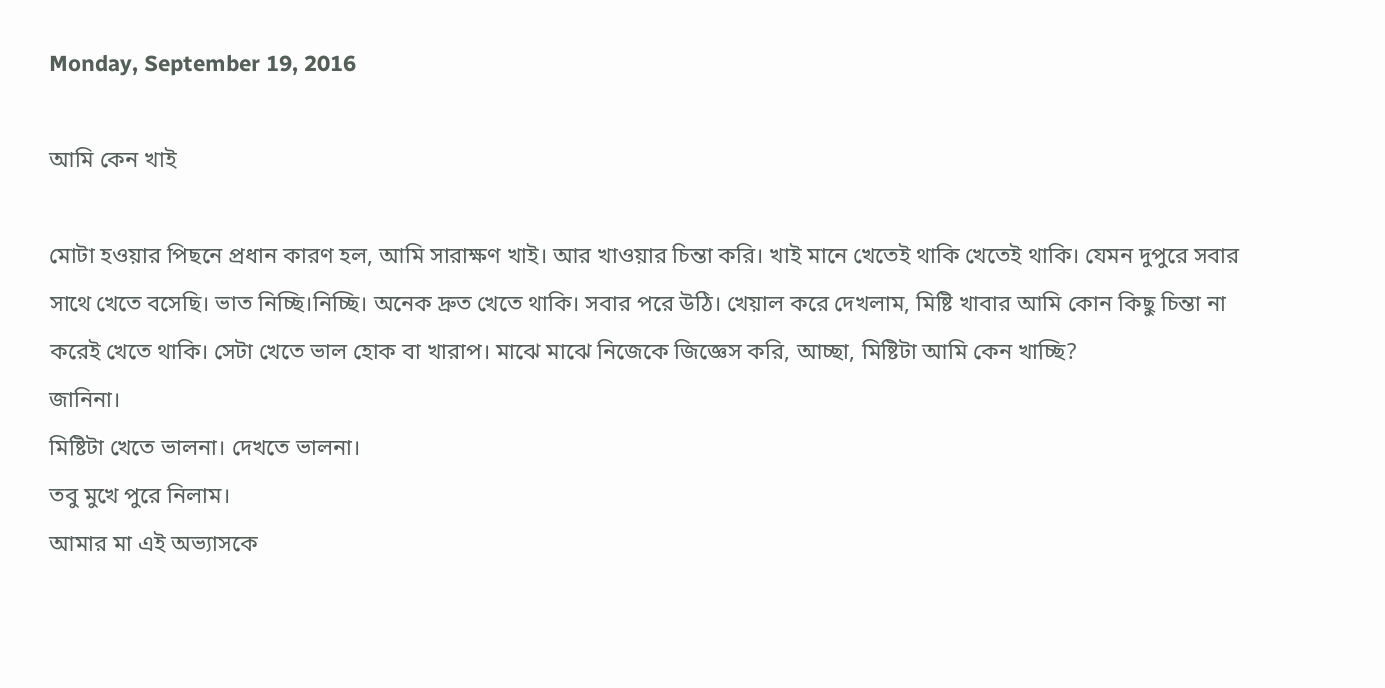Monday, September 19, 2016

আমি কেন খাই

মোটা হওয়ার পিছনে প্রধান কারণ হল, আমি সারাক্ষণ খাই। আর খাওয়ার চিন্তা করি। খাই মানে খেতেই থাকি খেতেই থাকি। যেমন দুপুরে সবার সাথে খেতে বসেছি। ভাত নিচ্ছি।নিচ্ছি। অনেক দ্রুত খেতে থাকি। সবার পরে উঠি। খেয়াল করে দেখলাম, মিষ্টি খাবার আমি কোন কিছু চিন্তা না করেই খেতে থাকি। সেটা খেতে ভাল হোক বা খারাপ। মাঝে মাঝে নিজেকে জিজ্ঞেস করি, আচ্ছা, মিষ্টিটা আমি কেন খাচ্ছি?
জানিনা।
মিষ্টিটা খেতে ভালনা। দেখতে ভালনা।
তবু মুখে পুরে নিলাম।
আমার মা এই অভ্যাসকে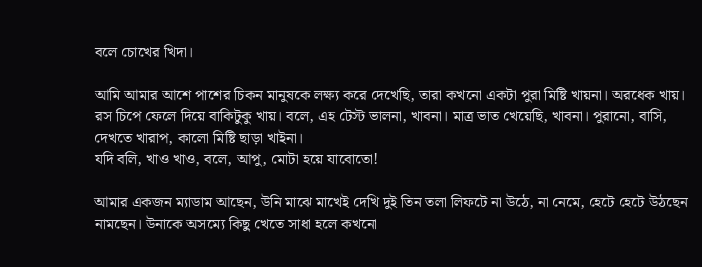বলে চোখের খিদা।

আমি আমার আশে পাশের চিকন মানুষকে লক্ষ্য করে দেখেছি, তারা কখনো একটা পুরা মিষ্টি খায়না। অরধেক খায়। রস চিপে ফেলে দিয়ে বাকিটুকু খায়। বলে, এহ টেস্ট ভালনা, খাবনা। মাত্র ভাত খেয়েছি, খাবনা। পুরানো, বাসি, দেখতে খারাপ, কালো মিষ্টি ছাড়া খাইনা।
যদি বলি, খাও খাও, বলে, আপু, মোটা হয়ে যাবোতো!

আমার একজন ম্যাডাম আছেন, উনি মাঝে মাখেই দেখি দুই তিন তলা লিফটে না উঠে, না নেমে, হেটে হেটে উঠছেন নামছেন। উনাকে অসম্যে কিছু খেতে সাধা হলে কখনো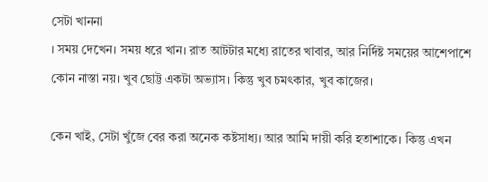সেটা খাননা
। সময় দেখেন। সময় ধরে খান। রাত আটটার মধ্যে রাতের খাবার, আর নির্দিষ্ট সময়ের আশেপাশে কোন নাস্তা নয়। খুব ছোট্ট একটা অভ্যাস। কিন্তু খুব চমৎকার, খুব কাজের।

কেন খাই, সেটা খুঁজে বের করা অনেক কষ্টসাধ্য। আর আমি দায়ী করি হতাশাকে। কিন্তু এখন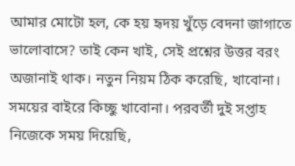আমার মোটো হল, কে হয় হৃদয় খুঁড়ে বেদনা জাগাতে ভালোবাসে? তাই কেন খাই, সেই প্রশ্নের উত্তর বরং অজানাই থাক। নতুন নিয়ম ঠিক করেছি, খাবোনা। সময়ের বাইরে কিচ্ছু খাবোনা। পরবর্তী দুই সপ্তাহ নিজেকে সময় দিয়েছি,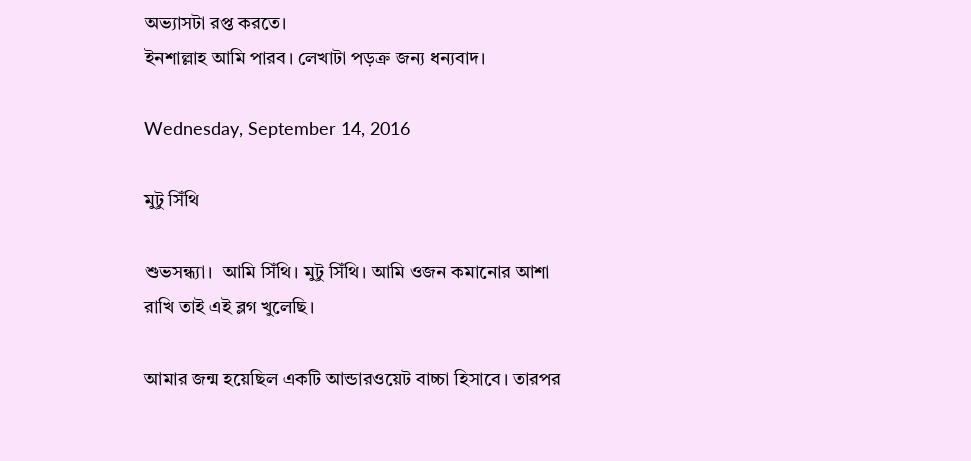অভ্যাসটা রপ্ত করতে।
ইনশাল্লাহ আমি পারব। লেখাটা পড়ক্র জন্য ধন্যবাদ।

Wednesday, September 14, 2016

মুটু সিঁথি

শুভসন্ধ্যা।  আমি সিঁথি। মুটু সিঁথি। আমি ওজন কমানোর আশা রাখি তাই এই ব্লগ খুলেছি।

আমার জন্ম হয়েছিল একটি আন্ডারওয়েট বাচ্চা হিসাবে। তারপর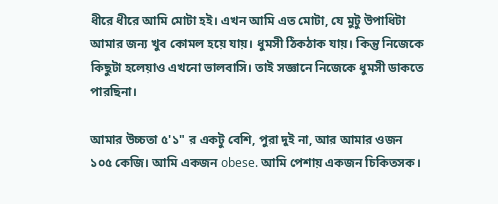ধীরে ধীরে আমি মোটা হই। এখন আমি এত মোটা, যে মুটু উপাধিটা আমার জন্য খুব কোমল হয়ে যায়। ধুমসী ঠিকঠাক যায়। কিন্তু নিজেকে কিছুটা হলেয়াও এখনো ভালবাসি। তাই সজ্ঞানে নিজেকে ধুমসী ডাকতে পারছিনা।

আমার উচ্চতা ৫'১" র একটু বেশি, পুরা দুই না, আর আমার ওজন ১০৫ কেজি। আমি একজন obese. আমি পেশায় একজন চিকিতসক।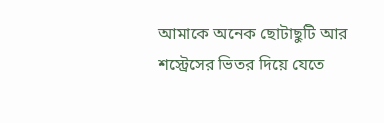আমাকে অনেক ছোটাছুটি আর শস্ট্রেসের ভিতর দিয়ে যেতে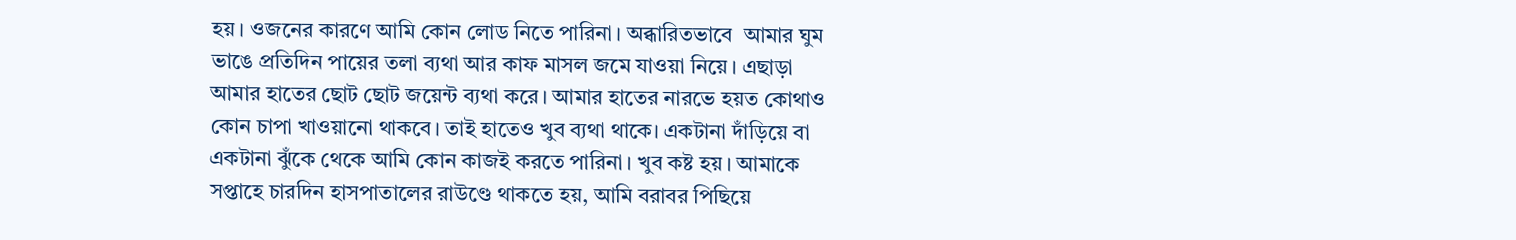হয়। ওজনের কারণে আমি কোন লোড নিতে পারিনা। অব্ধারিতভাবে  আমার ঘুম ভাঙে প্রতিদিন পায়ের তলা ব্যথা আর কাফ মাসল জমে যাওয়া নিয়ে। এছাড়া আমার হাতের ছোট ছোট জয়েন্ট ব্যথা করে। আমার হাতের নারভে হয়ত কোথাও কোন চাপা খাওয়ানো থাকবে। তাই হাতেও খুব ব্যথা থাকে। একটানা দাঁড়িয়ে বা একটানা ঝুঁকে থেকে আমি কোন কাজই করতে পারিনা। খুব কষ্ট হয়। আমাকে সপ্তাহে চারদিন হাসপাতালের রাউণ্ডে থাকতে হয়, আমি বরাবর পিছিয়ে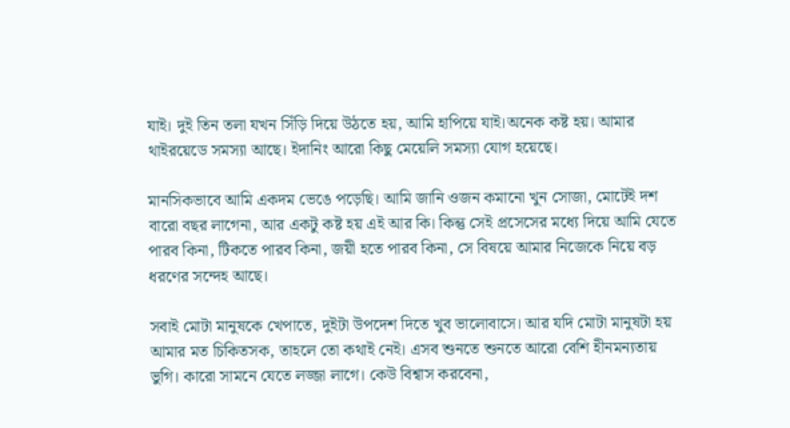যাই। দুই তিন তলা যখন সিঁড়ি দিয়ে উঠতে হয়, আমি হাপিয়ে যাই।অনেক কষ্ট হয়। আমার থাইরয়েডে সমস্যা আছে। ইদানিং আরো কিছু মেয়েলি সমস্যা যোগ হয়েছে।

মানসিকভাবে আমি একদম ভেঙে পড়েছি। আমি জানি ওজন কমানো খুন সোজা, মোটেই দশ বারো বছর লাগেনা, আর একটু কষ্ট হয় এই আর কি। কিন্তু সেই প্রসেসের মধ্যে দিয়ে আমি যেতে পারব কিনা, টিকতে পারব কিনা, জয়ী হতে পারব কিনা, সে বিষয়ে আমার নিজেকে নিয়ে বড় ধরণের সন্দেহ আছে।

সবাই মোটা মানুষকে খেপাতে, দুইটা উপদেশ দিতে খুব ভালোবাসে। আর যদি মোটা মানুষটা হয় আমার মত চিকিতসক, তাহলে তো কথাই নেই। এসব শুনতে শুনতে আরো বেশি হীনমন্যতায় ভুগি। কারো সামনে যেতে লজ্জা লাগে। কেউ বিশ্বাস করবেনা,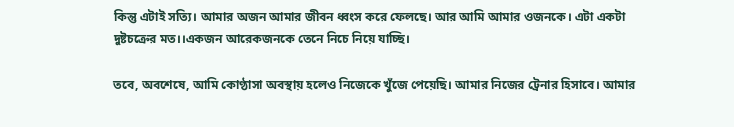কিন্তু এটাই সত্যি। আমার অজন আমার জীবন ধ্বংস করে ফেলছে। আর আমি আমার ওজনকে। এটা একটা দুষ্টচক্রের মত।।একজন আরেকজনকে তেনে নিচে নিয়ে যাচ্ছি।

তবে, অবশেষে, আমি কোণ্ঠাসা অবস্থায় হলেও নিজেকে খুঁজে পেয়েছি। আমার নিজের ট্রেনার হিসাবে। আমার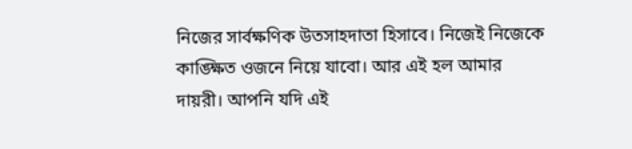নিজের সার্বক্ষণিক উতসাহদাতা হিসাবে। নিজেই নিজেকে কাঙ্ক্ষিত ওজনে নিয়ে যাবো। আর এই হল আমার দায়রী। আপনি যদি এই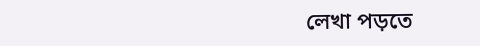লেখা পড়তে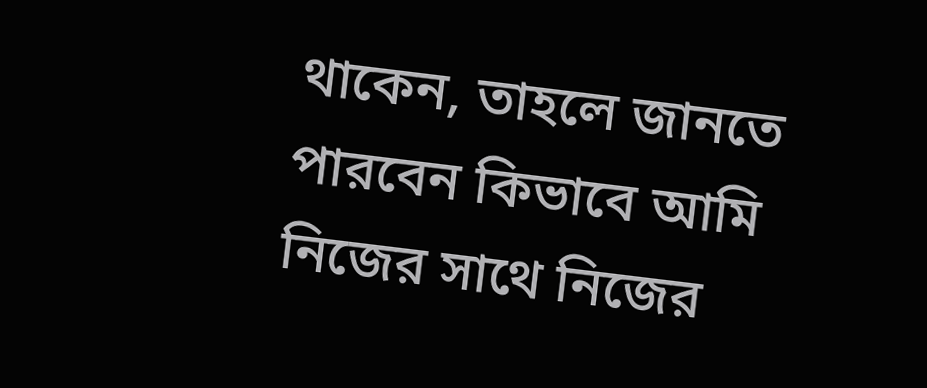থাকেন, তাহলে জানতে পারবেন কিভাবে আমি নিজের সাথে নিজের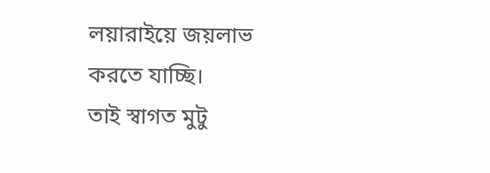লয়ারাইয়ে জয়লাভ করতে যাচ্ছি।
তাই স্বাগত মুটু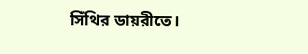সিঁথির ডায়রীতে।